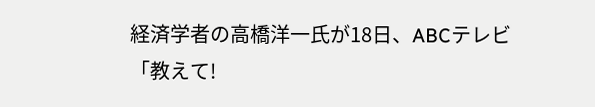経済学者の高橋洋一氏が18日、ABCテレビ「教えて!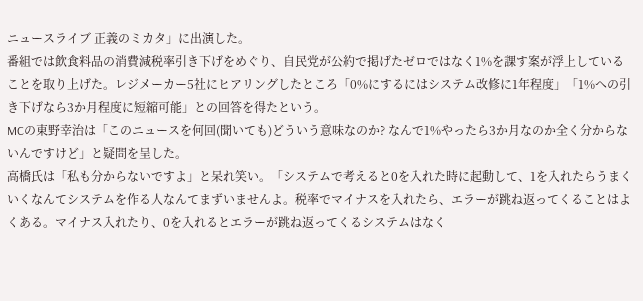ニュースライブ 正義のミカタ」に出演した。
番組では飲食料品の消費減税率引き下げをめぐり、自民党が公約で掲げたゼロではなく1%を課す案が浮上していることを取り上げた。レジメーカー5社にヒアリングしたところ「0%にするにはシステム改修に1年程度」「1%への引き下げなら3か月程度に短縮可能」との回答を得たという。
MCの東野幸治は「このニュースを何回(聞いても)どういう意味なのか? なんで1%やったら3か月なのか全く分からないんですけど」と疑問を呈した。
高橋氏は「私も分からないですよ」と呆れ笑い。「システムで考えると0を入れた時に起動して、1を入れたらうまくいくなんてシステムを作る人なんてまずいませんよ。税率でマイナスを入れたら、エラーが跳ね返ってくることはよくある。マイナス入れたり、0を入れるとエラーが跳ね返ってくるシステムはなく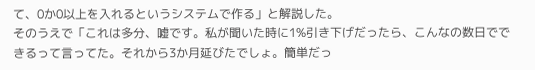て、0か0以上を入れるというシステムで作る」と解説した。
そのうえで「これは多分、嘘です。私が聞いた時に1%引き下げだったら、こんなの数日でできるって言ってた。それから3か月延びたでしょ。簡単だっ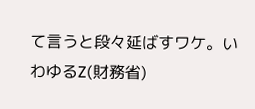て言うと段々延ばすワケ。いわゆるZ(財務省)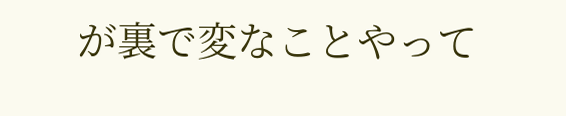が裏で変なことやって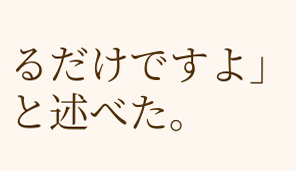るだけですよ」と述べた。